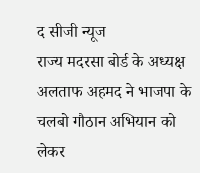द सीजी न्यूज
राज्य मदरसा बोर्ड के अध्यक्ष अलताफ अहमद ने भाजपा के चलबो गौठान अभियान को लेकर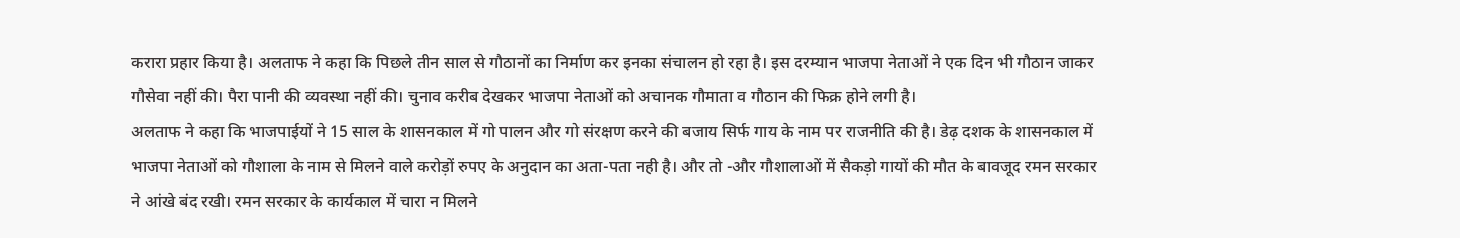करारा प्रहार किया है। अलताफ ने कहा कि पिछले तीन साल से गौठानों का निर्माण कर इनका संचालन हो रहा है। इस दरम्यान भाजपा नेताओं ने एक दिन भी गौठान जाकर गौसेवा नहीं की। पैरा पानी की व्यवस्था नहीं की। चुनाव करीब देखकर भाजपा नेताओं को अचानक गौमाता व गौठान की फिक्र होने लगी है।
अलताफ ने कहा कि भाजपाईयों ने 15 साल के शासनकाल में गो पालन और गो संरक्षण करने की बजाय सिर्फ गाय के नाम पर राजनीति की है। डेढ़ दशक के शासनकाल में भाजपा नेताओं को गौशाला के नाम से मिलने वाले करोड़ों रुपए के अनुदान का अता-पता नही है। और तो -और गौशालाओं में सैकड़ो गायों की मौत के बावजूद रमन सरकार ने आंखे बंद रखी। रमन सरकार के कार्यकाल में चारा न मिलने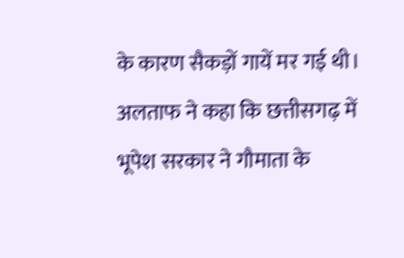के कारण सैकड़ों गायें मर गई थी।
अलताफ ने कहा कि छत्तीसगढ़ में भूपेश सरकार ने गौमाता के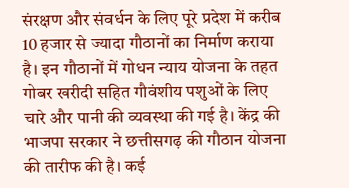संरक्षण और संवर्धन के लिए पूरे प्रदेश में करीब 10 हजार से ज्यादा गौठानों का निर्माण कराया है। इन गौठानों में गोधन न्याय योजना के तहत गोबर खरीदी सहित गौवंशीय पशुओं के लिए चारे और पानी की व्यवस्था की गई है। केंद्र की भाजपा सरकार ने छत्तीसगढ़ की गौठान योजना की तारीफ की है। कई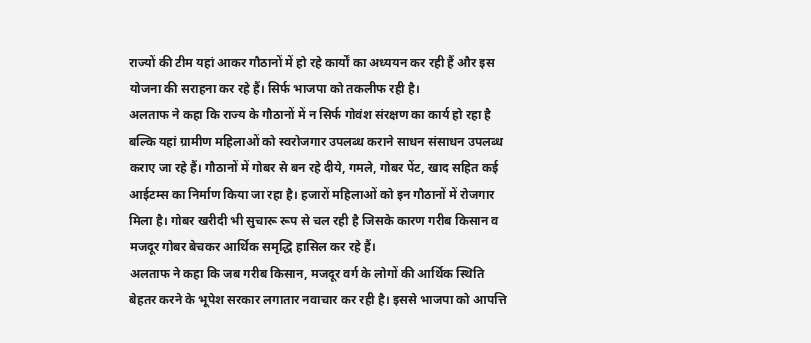राज्यों की टीम यहां आकर गौठानों में हो रहे कार्यों का अध्ययन कर रही हैं और इस योजना की सराहना कर रहे हैं। सिर्फ भाजपा को तकलीफ रही है।
अलताफ ने कहा कि राज्य के गौठानों में न सिर्फ गोवंश संरक्षण का कार्य हो रहा है बल्कि यहां ग्रामीण महिलाओं को स्वरोजगार उपलब्ध कराने साधन संसाधन उपलब्ध कराए जा रहे हैं। गौठानों में गोबर से बन रहे दीये, गमले, गोबर पेंट, खाद सहित कई आईटम्स का निर्माण किया जा रहा है। हजारों महिलाओं को इन गौठानों में रोजगार मिला है। गोबर खरीदी भी सुचारू रूप से चल रही है जिसके कारण गरीब किसान व मजदूर गोबर बेचकर आर्थिक समृद्धि हासिल कर रहे हैं।
अलताफ ने कहा कि जब गरीब किसान, मजदूर वर्ग के लोगों की आर्थिक स्थिति बेहतर करने के भूपेश सरकार लगातार नवाचार कर रही है। इससे भाजपा को आपत्ति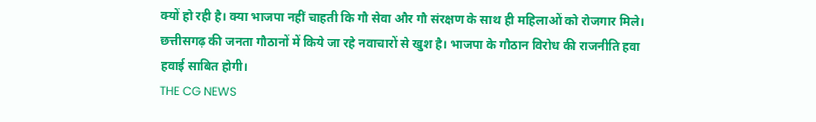क्यों हो रही है। क्या भाजपा नहीं चाहती कि गौ सेवा और गौ संरक्षण के साथ ही महिलाओं को रोजगार मिले। छत्तीसगढ़ की जनता गौठानों में किये जा रहे नवाचारों से खुश है। भाजपा के गौठान विरोध की राजनीति हवा हवाई साबित होगी।
THE CG NEWS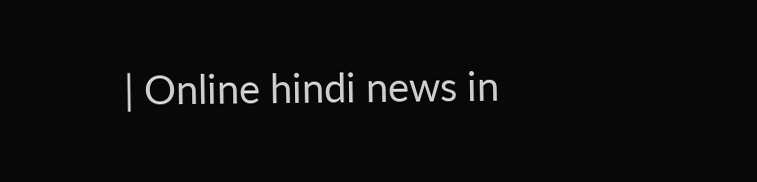| Online hindi news in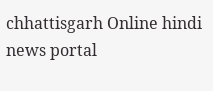chhattisgarh Online hindi news portal